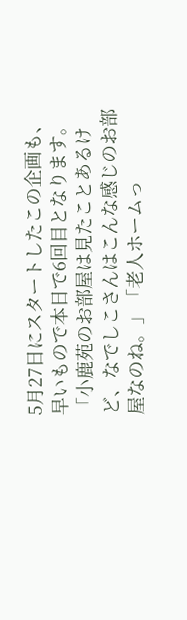5月27日にスタートしたこの企画も、早いもので本日で6回目となります。
「小鹿苑のお部屋は見たことあるけど、なでしこさんはこんな感じのお部屋なのね。」「老人ホームっ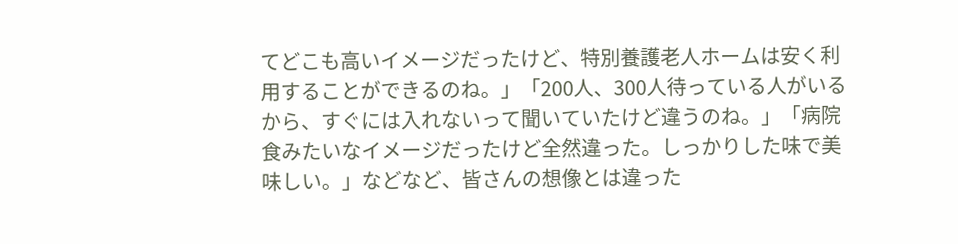てどこも高いイメージだったけど、特別養護老人ホームは安く利用することができるのね。」「200人、300人待っている人がいるから、すぐには入れないって聞いていたけど違うのね。」「病院食みたいなイメージだったけど全然違った。しっかりした味で美味しい。」などなど、皆さんの想像とは違った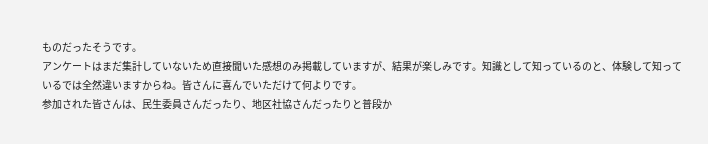ものだったそうです。
アンケートはまだ集計していないため直接聞いた感想のみ掲載していますが、結果が楽しみです。知識として知っているのと、体験して知っているでは全然違いますからね。皆さんに喜んでいただけて何よりです。
参加された皆さんは、民生委員さんだったり、地区社協さんだったりと普段か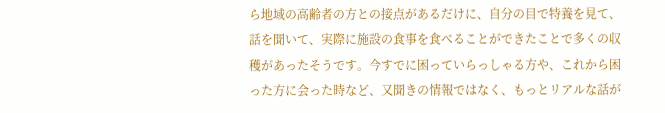ら地域の高齢者の方との接点があるだけに、自分の目で特養を見て、話を聞いて、実際に施設の食事を食べることができたことで多くの収穫があったそうです。今すでに困っていらっしゃる方や、これから困った方に会った時など、又聞きの情報ではなく、もっとリアルな話が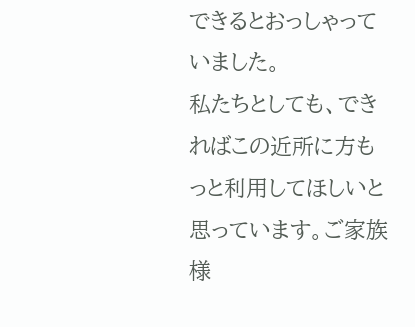できるとおっしゃっていました。
私たちとしても、できればこの近所に方もっと利用してほしいと思っています。ご家族様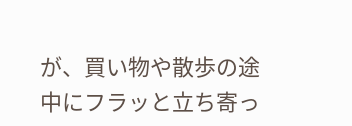が、買い物や散歩の途中にフラッと立ち寄っ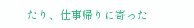たり、仕事帰りに寄った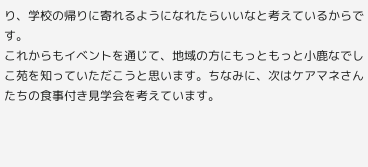り、学校の帰りに寄れるようになれたらいいなと考えているからです。
これからもイベントを通じて、地域の方にもっともっと小鹿なでしこ苑を知っていただこうと思います。ちなみに、次はケアマネさんたちの食事付き見学会を考えています。